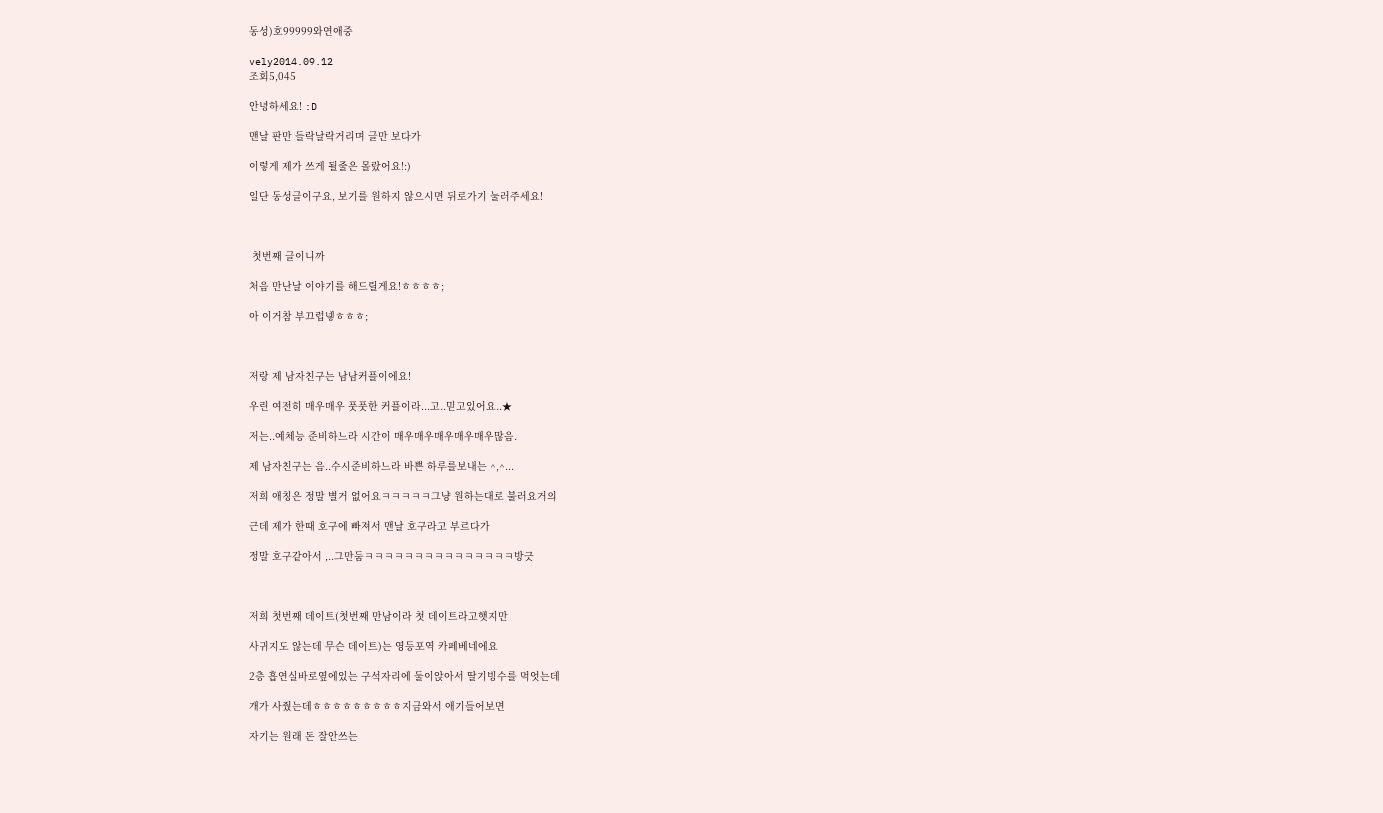동성)호99999와연애중

vely2014.09.12
조회5,045

안녕하세요! :D

맨날 판만 들락날락거리며 글만 보다가

이렇게 제가 쓰게 될줄은 몰랐어요!:)

일단 동성글이구요, 보기를 원하지 않으시면 뒤로가기 눌러주세요!



 첫번째 글이니까

처음 만난날 이야기를 해드릴게요!ㅎㅎㅎㅎ;

아 이거참 부끄럽넿ㅎㅎㅎ;



저랑 제 남자친구는 남남커플이에요!

우린 여전히 매우매우 풋풋한 커플이라...고..믿고있어요..★

저는..예체능 준비하느라 시간이 매우매우매우매우매우많음.

제 남자친구는 음..수시준비하느라 바쁜 하루를보내는 ^,^...

저희 애칭은 정말 별거 없어요ㅋㅋㅋㅋㅋ그냥 원하는대로 불러요거의

근데 제가 한때 호구에 빠져서 맨날 호구라고 부르다가

정말 호구같아서 ,..그만둠ㅋㅋㅋㅋㅋㅋㅋㅋㅋㅋㅋㅋㅋㅋㅋ방긋



저희 첫번째 데이트(첫번째 만남이라 첫 데이트라고햇지만

사귀지도 않는데 무슨 데이트)는 영등포역 카페베네에요

2층 흡연실바로옆에있는 구석자리에 둘이앉아서 딸기빙수를 먹엇는데

개가 사줬는데ㅎㅎㅎㅎㅎㅎㅎㅎㅎ지금와서 애기들어보면

자기는 원래 돈 잘안쓰는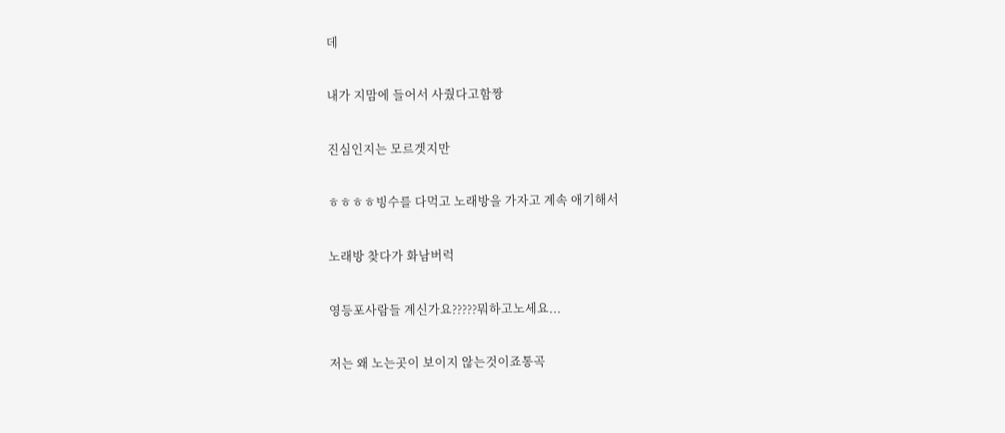데

내가 지맘에 들어서 사줬다고함짱

진심인지는 모르겟지만

ㅎㅎㅎㅎ빙수를 다먹고 노래방을 가자고 계속 애기해서

노래방 찾다가 화남버럭

영등포사람들 계신가요?????뭐하고노세요...

저는 왜 노는곳이 보이지 않는것이죠통곡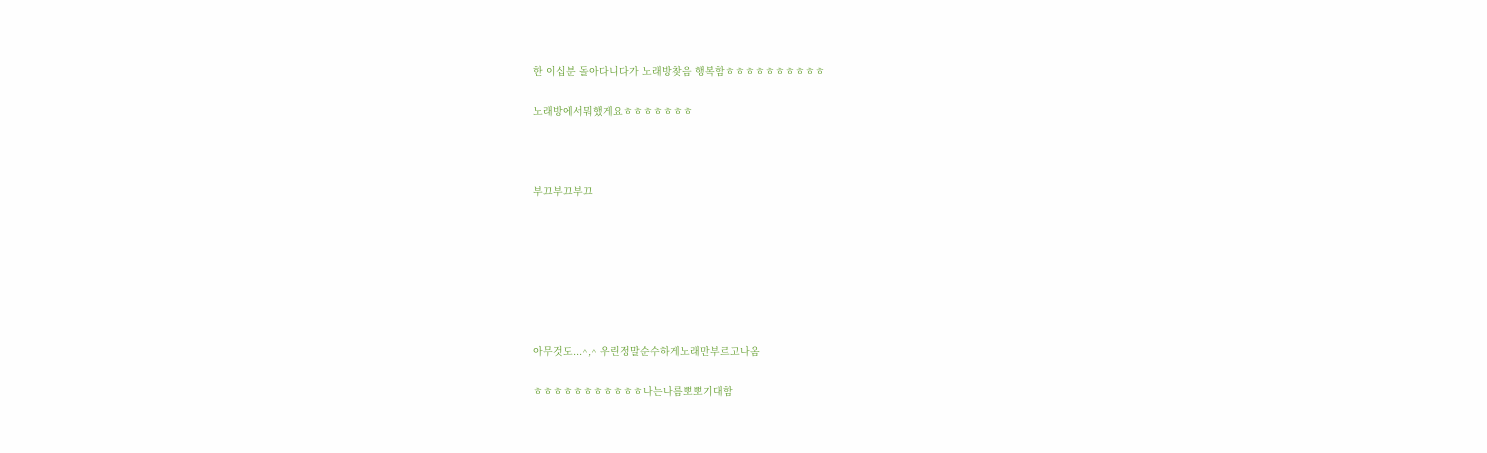한 이십분 돌아다니다가 노래방찾음 행복함ㅎㅎㅎㅎㅎㅎㅎㅎㅎㅎ

노래방에서뭐했게요ㅎㅎㅎㅎㅎㅎㅎ



부끄부끄부끄







아무것도...^,^ 우린정말순수하게노래만부르고나옴

ㅎㅎㅎㅎㅎㅎㅎㅎㅎㅎㅎ나는나름뽀뽀기대함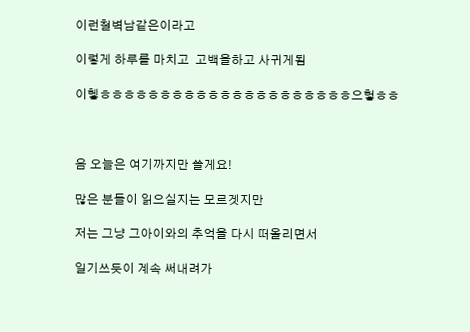이런철벽남같은이라고

이렇게 하루를 마치고  고백을하고 사귀게됨

이헿ㅎㅎㅎㅎㅎㅎㅎㅎㅎㅎㅎㅎㅎㅎㅎㅎㅎㅎㅎㅎㅎ으헣ㅎㅎ



음 오늘은 여기까지만 쓸게요!

많은 분들이 읽으실지는 모르겟지만

저는 그냥 그아이와의 추억을 다시 떠올리면서

일기쓰듯이 계속 써내려가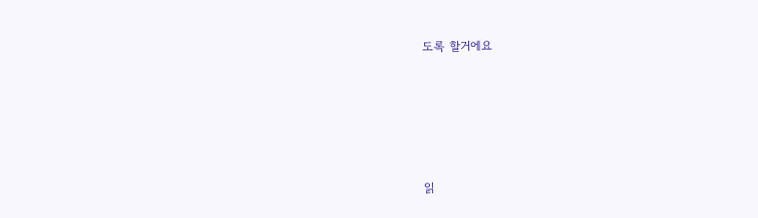도록 할거에요





읽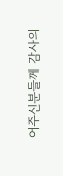어주신분들께 감사의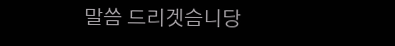말씀 드리겟슴니당